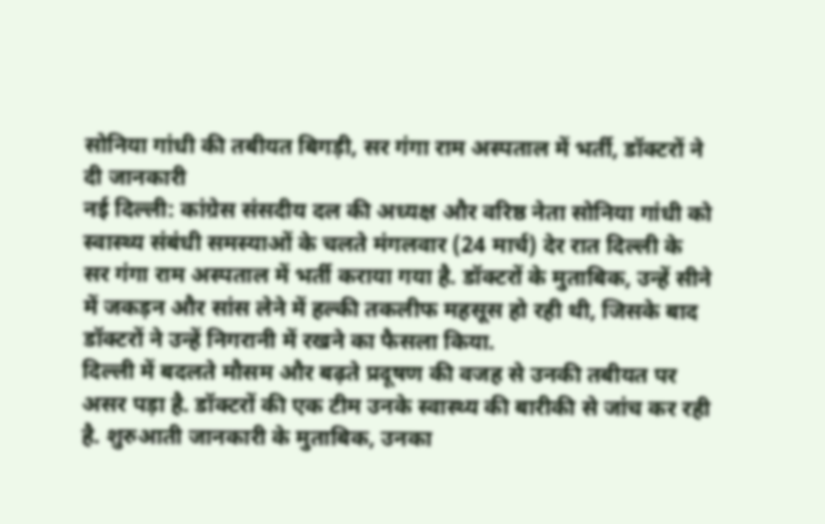सोनिया गांधी की तबीयत बिगड़ी, सर गंगा राम अस्पताल में भर्ती, डॉक्टरों ने दी जानकारी
नई दिल्ली: कांग्रेस संसदीय दल की अध्यक्ष और वरिष्ठ नेता सोनिया गांधी को स्वास्थ्य संबंधी समस्याओं के चलते मंगलवार (24 मार्च) देर रात दिल्ली के सर गंगा राम अस्पताल में भर्ती कराया गया है. डॉक्टरों के मुताबिक, उन्हें सीने में जकड़न और सांस लेने में हल्की तकलीफ महसूस हो रही थी, जिसके बाद डॉक्टरों ने उन्हें निगरानी में रखने का फैसला किया.
दिल्ली में बदलते मौसम और बढ़ते प्रदूषण की वजह से उनकी तबीयत पर असर पड़ा है. डॉक्टरों की एक टीम उनके स्वास्थ्य की बारीकी से जांच कर रही है. शुरुआती जानकारी के मुताबिक, उनका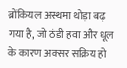ब्रोंकियल अस्थमा थोड़ा बढ़ गया है, जो ठंडी हवा और धूल के कारण अक्सर सक्रिय हो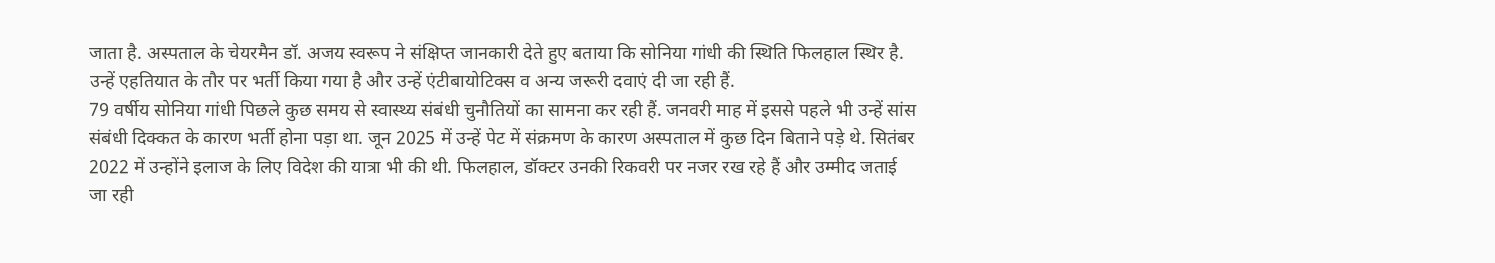जाता है. अस्पताल के चेयरमैन डॉ. अजय स्वरूप ने संक्षिप्त जानकारी देते हुए बताया कि सोनिया गांधी की स्थिति फिलहाल स्थिर है. उन्हें एहतियात के तौर पर भर्ती किया गया है और उन्हें एंटीबायोटिक्स व अन्य जरूरी दवाएं दी जा रही हैं.
79 वर्षीय सोनिया गांधी पिछले कुछ समय से स्वास्थ्य संबंधी चुनौतियों का सामना कर रही हैं. जनवरी माह में इससे पहले भी उन्हें सांस संबंधी दिक्कत के कारण भर्ती होना पड़ा था. जून 2025 में उन्हें पेट में संक्रमण के कारण अस्पताल में कुछ दिन बिताने पड़े थे. सितंबर 2022 में उन्होंने इलाज के लिए विदेश की यात्रा भी की थी. फिलहाल, डॉक्टर उनकी रिकवरी पर नजर रख रहे हैं और उम्मीद जताई जा रही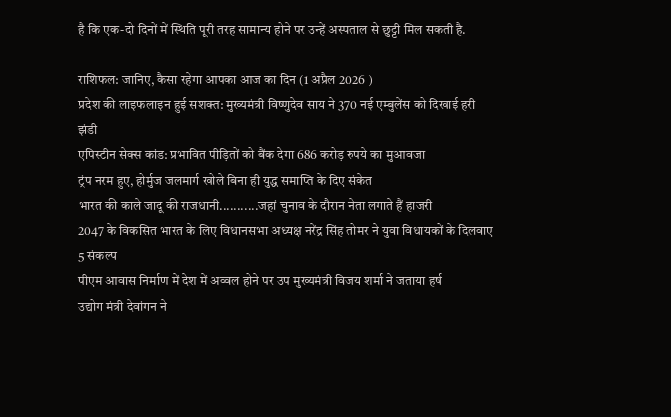है कि एक-दो दिनों में स्थिति पूरी तरह सामान्य होने पर उन्हें अस्पताल से छुट्टी मिल सकती है.

राशिफल: जानिए, कैसा रहेगा आपका आज का दिन (1 अप्रैल 2026 )
प्रदेश की लाइफलाइन हुई सशक्त: मुख्यमंत्री विष्णुदेव साय ने 370 नई एम्बुलेंस को दिखाई हरी झंडी
एपिस्टीन सेक्स कांड: प्रभावित पीड़ितों को बैंक देगा 686 करोड़ रुपये का मुआवजा
ट्रंप नरम हुए, होर्मुज जलमार्ग खोले बिना ही युद्ध समाप्ति के दिए संकेत
भारत की काले जादू की राजधानी...........जहां चुनाव के दौरान नेता लगाते हैं हाजरी
2047 के विकसित भारत के लिए विधानसभा अध्यक्ष नरेंद्र सिंह तोमर ने युवा विधायकों के दिलवाए 5 संकल्प
पीएम आवास निर्माण में देश में अव्वल होने पर उप मुख्यमंत्री विजय शर्मा ने जताया हर्ष
उद्योग मंत्री देवांगन ने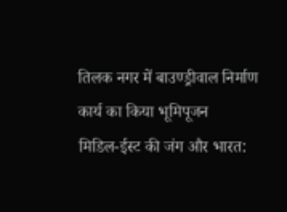तिलक नगर में बाउण्ड्रीवाल निर्माण कार्य का किया भूमिपूजन
मिडिल-ईस्ट की जंग और भारत: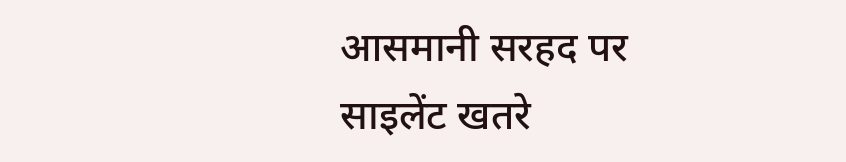आसमानी सरहद पर साइलेंट खतरे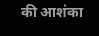की आशंका